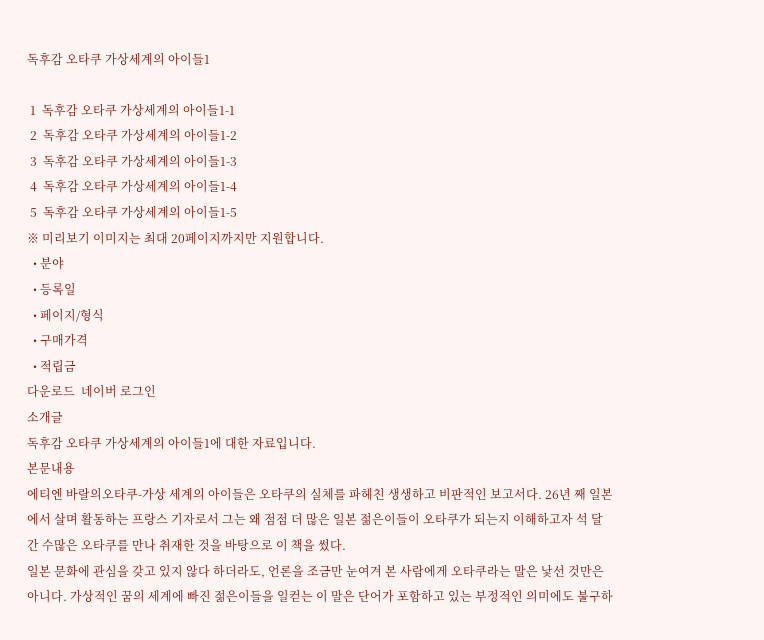독후감 오타쿠 가상세계의 아이들1

 1  독후감 오타쿠 가상세계의 아이들1-1
 2  독후감 오타쿠 가상세계의 아이들1-2
 3  독후감 오타쿠 가상세계의 아이들1-3
 4  독후감 오타쿠 가상세계의 아이들1-4
 5  독후감 오타쿠 가상세계의 아이들1-5
※ 미리보기 이미지는 최대 20페이지까지만 지원합니다.
  • 분야
  • 등록일
  • 페이지/형식
  • 구매가격
  • 적립금
다운로드  네이버 로그인
소개글
독후감 오타쿠 가상세계의 아이들1에 대한 자료입니다.
본문내용
에티엔 바랄의오타쿠-가상 세계의 아이들은 오타쿠의 실체를 파헤친 생생하고 비판적인 보고서다. 26년 째 일본에서 살며 활동하는 프랑스 기자로서 그는 왜 점점 더 많은 일본 젊은이들이 오타쿠가 되는지 이해하고자 석 달 간 수많은 오타쿠를 만나 취재한 것을 바탕으로 이 책을 썼다.
일본 문화에 관심을 갖고 있지 않다 하더라도, 언론을 조금만 눈여겨 본 사람에게 오타쿠라는 말은 낯선 것만은 아니다. 가상적인 꿈의 세계에 빠진 젊은이들을 일컫는 이 말은 단어가 포함하고 있는 부정적인 의미에도 불구하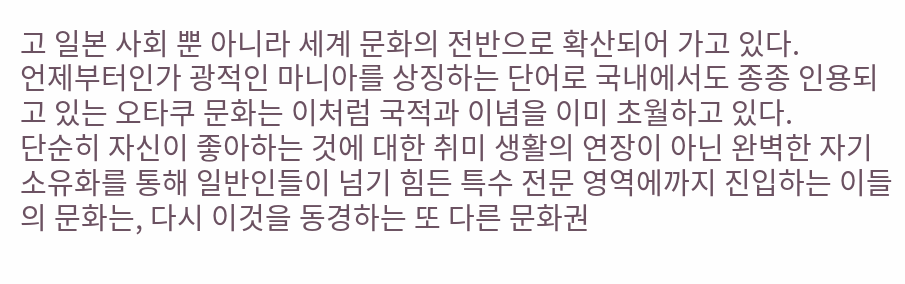고 일본 사회 뿐 아니라 세계 문화의 전반으로 확산되어 가고 있다.
언제부터인가 광적인 마니아를 상징하는 단어로 국내에서도 종종 인용되고 있는 오타쿠 문화는 이처럼 국적과 이념을 이미 초월하고 있다.
단순히 자신이 좋아하는 것에 대한 취미 생활의 연장이 아닌 완벽한 자기 소유화를 통해 일반인들이 넘기 힘든 특수 전문 영역에까지 진입하는 이들의 문화는, 다시 이것을 동경하는 또 다른 문화권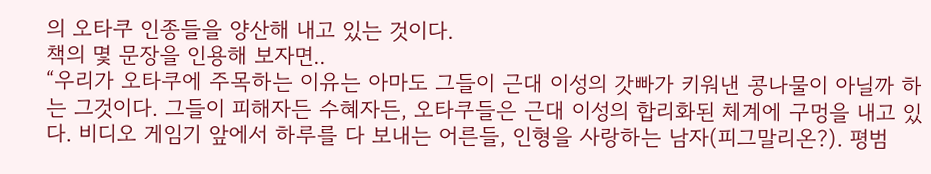의 오타쿠 인종들을 양산해 내고 있는 것이다.
책의 몇 문장을 인용해 보자면..
“우리가 오타쿠에 주목하는 이유는 아마도 그들이 근대 이성의 갓빠가 키워낸 콩나물이 아닐까 하는 그것이다. 그들이 피해자든 수혜자든, 오타쿠들은 근대 이성의 합리화된 체계에 구멍을 내고 있다. 비디오 게임기 앞에서 하루를 다 보내는 어른들, 인형을 사랑하는 남자(피그말리온?). 평범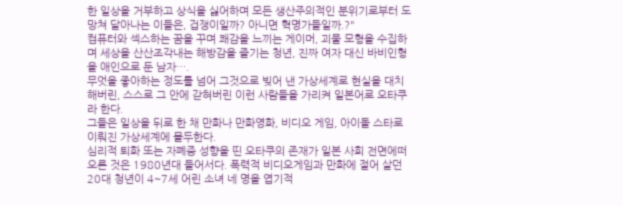한 일상을 거부하고 상식을 싫어하며 모든 생산주의적인 분위기로부터 도망쳐 달아나는 이들은, 겁쟁이일까? 아니면 혁명가들일까.?"
컴퓨터와 섹스하는 꿈을 꾸며 쾌감을 느끼는 게이머, 괴물 모형을 수집하며 세상을 산산조각내는 해방감을 즐기는 청년, 진짜 여자 대신 바비인형을 애인으로 둔 남자….
무엇을 좋아하는 정도를 넘어 그것으로 빚어 낸 가상세계로 현실을 대치해버린, 스스로 그 안에 갇혀버린 이런 사람들을 가리켜 일본어로 오타쿠라 한다.
그들은 일상을 뒤로 한 채 만화나 만화영화, 비디오 게임, 아이돌 스타로 이뤄진 가상세계에 몰두한다.
심리적 퇴화 또는 자폐증 성향을 띤 오타쿠의 존재가 일본 사회 전면에떠오른 것은 1980년대 들어서다. 폭력적 비디오게임과 만화에 절어 살던20대 청년이 4~7세 어린 소녀 네 명을 엽기적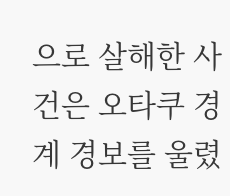으로 살해한 사건은 오타쿠 경계 경보를 울렸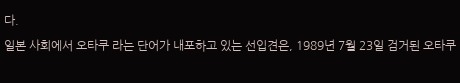다.
일본 사회에서 오타쿠 라는 단어가 내포하고 있는 선입견은, 1989년 7월 23일 검거된 오타쿠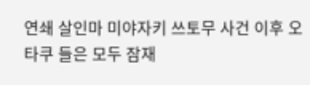연쇄 살인마 미야자키 쓰토무 사건 이후 오타쿠 들은 모두 잠재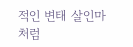적인 변태 살인마처럼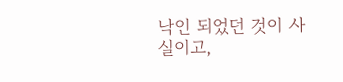낙인 되었던 것이 사실이고,